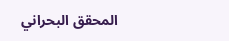المحقق البحراني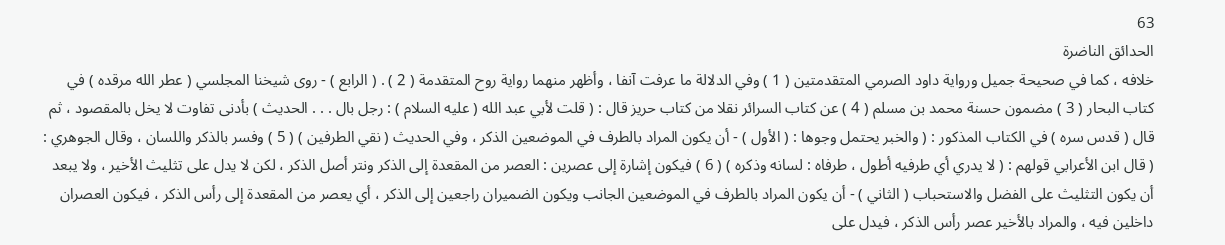63
الحدائق الناضرة
خلافه ، كما في صحيحة جميل ورواية داود الصرمي المتقدمتين ( 1 ) وفي الدلالة ما عرفت آنفا ، وأظهر منهما رواية روح المتقدمة ( 2 ) . ( الرابع ) - روى شيخنا المجلسي ( عطر الله مرقده ) في كتاب البحار ( 3 ) مضمون حسنة محمد بن مسلم ( 4 ) عن كتاب السرائر نقلا من كتاب حريز قال : ( قلت لأبي عبد الله ( عليه السلام ) : رجل بال . . . الحديث ) بأدنى تفاوت لا يخل بالمقصود ، ثم قال ( قدس سره ) في الكتاب المذكور : ( والخبر يحتمل وجوها : ( الأول ) - أن يكون المراد بالطرف في الموضعين الذكر ، وفي الحديث ( نقي الطرفين ) ( 5 ) وفسر بالذكر واللسان ، وقال الجوهري : ( قال ابن الأعرابي قولهم : ( لا يدري أي طرفيه أطول ، طرفاه : لسانه وذكره ) ( 6 ) فيكون إشارة إلى عصرين : العصر من المقعدة إلى الذكر ونتر أصل الذكر ، لكن لا يدل على تثليث الأخير ، ولا يبعد أن يكون التثليث على الفضل والاستحباب ( الثاني ) - أن يكون المراد بالطرف في الموضعين الجانب ويكون الضميران راجعين إلى الذكر ، أي يعصر من المقعدة إلى رأس الذكر ، فيكون العصران داخلين فيه ، والمراد بالأخير عصر رأس الذكر ، فيدل على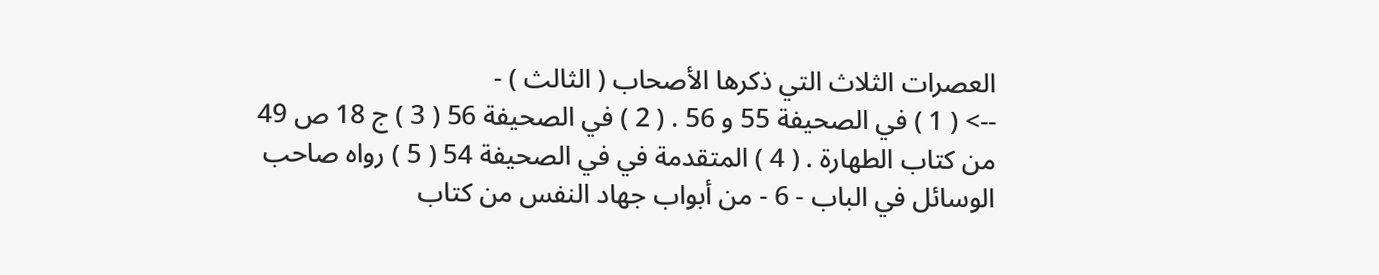العصرات الثلاث التي ذكرها الأصحاب ( الثالث ) -
--> ( 1 ) في الصحيفة 55 و 56 . ( 2 ) في الصحيفة 56 ( 3 ) ج 18 ص 49 من كتاب الطهارة . ( 4 ) المتقدمة في في الصحيفة 54 ( 5 ) رواه صاحب الوسائل في الباب - 6 - من أبواب جهاد النفس من كتاب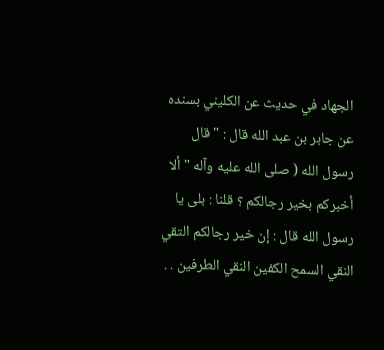الجهاد في حديث عن الكليني بسنده عن جابر بن عبد الله قال : " قال رسول الله ( صلى الله عليه وآله " ألا أخبركم بخير رجالكم ؟ قلنا : بلى يا رسول الله قال : إن خير رجالكم التقي النقي السمح الكفين النقي الطرفين . .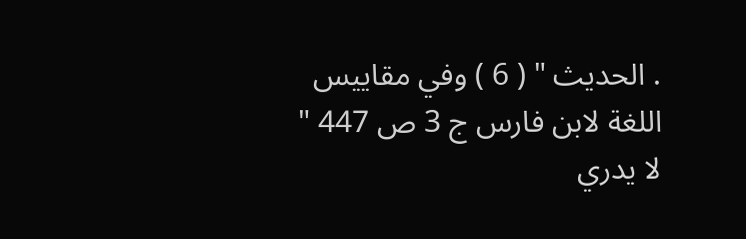. الحديث " ( 6 ) وفي مقاييس اللغة لابن فارس ج 3 ص 447 " لا يدري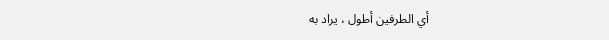أي الطرفين أطول ، يراد به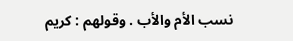نسب الأم والأب . وقولهم : كريم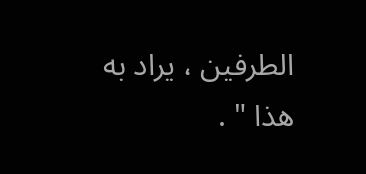الطرفين ، يراد به هذا " .